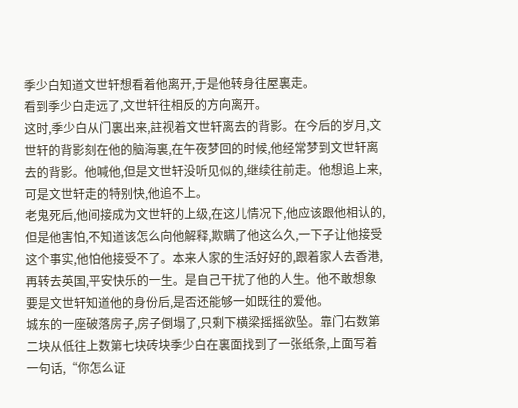季少白知道文世轩想看着他离开,于是他转身往屋裏走。
看到季少白走远了,文世轩往相反的方向离开。
这时,季少白从门裏出来,註视着文世轩离去的背影。在今后的岁月,文世轩的背影刻在他的脑海裏,在午夜梦回的时候,他经常梦到文世轩离去的背影。他喊他,但是文世轩没听见似的,继续往前走。他想追上来,可是文世轩走的特别快,他追不上。
老鬼死后,他间接成为文世轩的上级,在这儿情况下,他应该跟他相认的,但是他害怕,不知道该怎么向他解释,欺瞒了他这么久,一下子让他接受这个事实,他怕他接受不了。本来人家的生活好好的,跟着家人去香港,再转去英国,平安快乐的一生。是自己干扰了他的人生。他不敢想象要是文世轩知道他的身份后,是否还能够一如既往的爱他。
城东的一座破落房子,房子倒塌了,只剩下横梁摇摇欲坠。靠门右数第二块从低往上数第七块砖块季少白在裏面找到了一张纸条,上面写着一句话,“你怎么证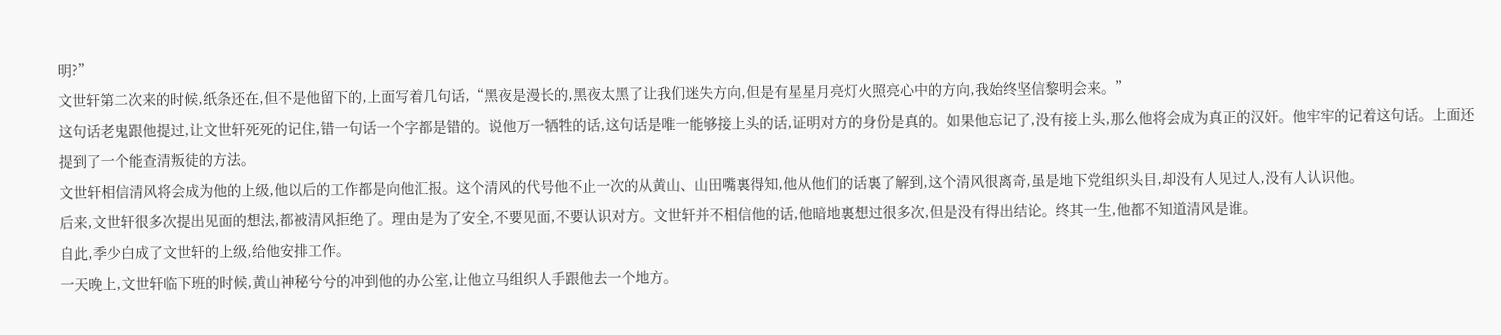明?”
文世轩第二次来的时候,纸条还在,但不是他留下的,上面写着几句话,“黑夜是漫长的,黑夜太黑了让我们迷失方向,但是有星星月亮灯火照亮心中的方向,我始终坚信黎明会来。”
这句话老鬼跟他提过,让文世轩死死的记住,错一句话一个字都是错的。说他万一牺牲的话,这句话是唯一能够接上头的话,证明对方的身份是真的。如果他忘记了,没有接上头,那么他将会成为真正的汉奸。他牢牢的记着这句话。上面还提到了一个能查清叛徒的方法。
文世轩相信清风将会成为他的上级,他以后的工作都是向他汇报。这个清风的代号他不止一次的从黄山、山田嘴裏得知,他从他们的话裏了解到,这个清风很离奇,虽是地下党组织头目,却没有人见过人,没有人认识他。
后来,文世轩很多次提出见面的想法,都被清风拒绝了。理由是为了安全,不要见面,不要认识对方。文世轩并不相信他的话,他暗地裏想过很多次,但是没有得出结论。终其一生,他都不知道清风是谁。
自此,季少白成了文世轩的上级,给他安排工作。
一天晚上,文世轩临下班的时候,黄山神秘兮兮的冲到他的办公室,让他立马组织人手跟他去一个地方。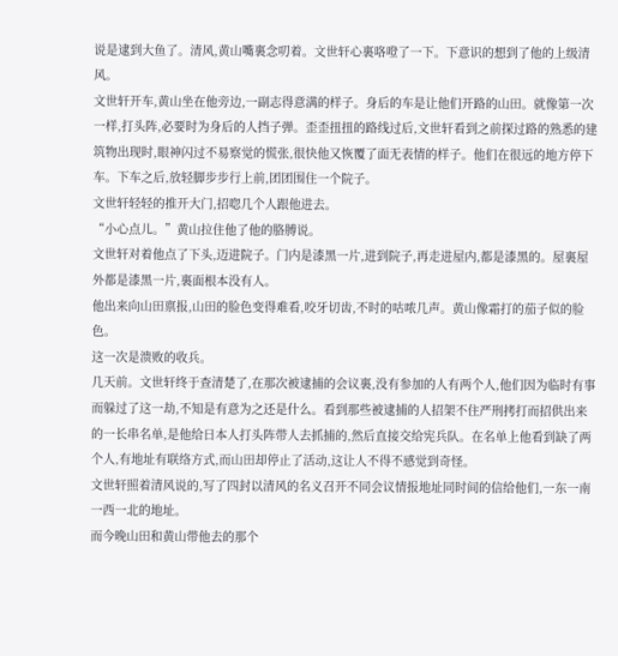说是逮到大鱼了。清风,黄山嘴裏念叨着。文世轩心裏咯噔了一下。下意识的想到了他的上级清风。
文世轩开车,黄山坐在他旁边,一副志得意满的样子。身后的车是让他们开路的山田。就像第一次一样,打头阵,必要时为身后的人挡子弹。歪歪扭扭的路线过后,文世轩看到之前探过路的熟悉的建筑物出现时,眼神闪过不易察觉的慌张,很快他又恢覆了面无表情的样子。他们在很远的地方停下车。下车之后,放轻脚步步行上前,团团围住一个院子。
文世轩轻轻的推开大门,招唿几个人跟他进去。
“小心点儿。”黄山拉住他了他的胳膊说。
文世轩对着他点了下头,迈进院子。门内是漆黑一片,进到院子,再走进屋内,都是漆黑的。屋裏屋外都是漆黑一片,裏面根本没有人。
他出来向山田禀报,山田的脸色变得难看,咬牙切齿,不时的咕哝几声。黄山像霜打的茄子似的脸色。
这一次是溃败的收兵。
几天前。文世轩终于查清楚了,在那次被逮捕的会议裏,没有参加的人有两个人,他们因为临时有事而躲过了这一劫,不知是有意为之还是什么。看到那些被逮捕的人招架不住严刑拷打而招供出来的一长串名单,是他给日本人打头阵带人去抓捕的,然后直接交给宪兵队。在名单上他看到缺了两个人,有地址有联络方式,而山田却停止了活动,这让人不得不感觉到奇怪。
文世轩照着清风说的,写了四封以清风的名义召开不同会议情报地址同时间的信给他们,一东一南一西一北的地址。
而今晚山田和黄山带他去的那个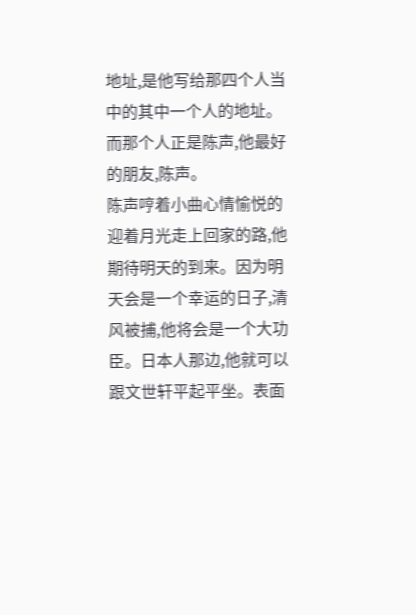地址,是他写给那四个人当中的其中一个人的地址。而那个人正是陈声,他最好的朋友,陈声。
陈声哼着小曲心情愉悦的迎着月光走上回家的路,他期待明天的到来。因为明天会是一个幸运的日子,清风被捕,他将会是一个大功臣。日本人那边,他就可以跟文世轩平起平坐。表面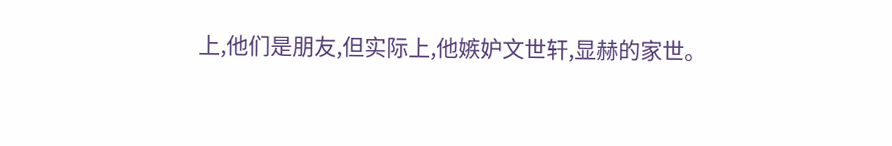上,他们是朋友,但实际上,他嫉妒文世轩,显赫的家世。